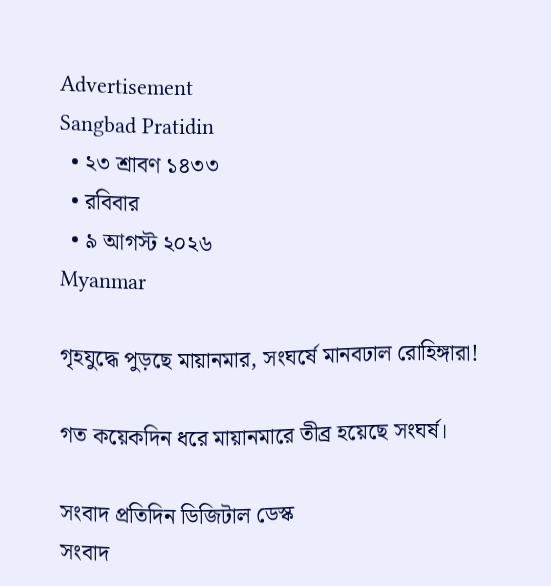Advertisement
Sangbad Pratidin
  • ২৩ শ্রাবণ ১৪৩৩
  • রবিবার
  • ৯ আগস্ট ২০২৬
Myanmar

গৃহযুদ্ধে পুড়ছে মায়ানমার, সংঘর্ষে মানবঢাল রোহিঙ্গারা!

গত কয়েকদিন ধরে মায়ানমারে তীব্র হয়েছে সংঘর্ষ।

সংবাদ প্রতিদিন ডিজিটাল ডেস্ক
সংবাদ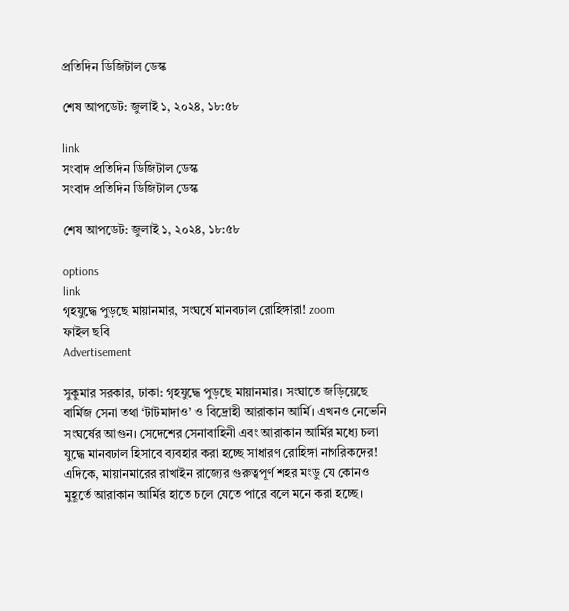প্রতিদিন ডিজিটাল ডেস্ক

শেষ আপডেট: জুলাই ১, ২০২৪, ১৮:৫৮

link
সংবাদ প্রতিদিন ডিজিটাল ডেস্ক
সংবাদ প্রতিদিন ডিজিটাল ডেস্ক

শেষ আপডেট: জুলাই ১, ২০২৪, ১৮:৫৮

options
link
গৃহযুদ্ধে পুড়ছে মায়ানমার, সংঘর্ষে মানবঢাল রোহিঙ্গারা! zoom
ফাইল ছবি
Advertisement

সুকুমার সরকার, ঢাকা: গৃহযুদ্ধে পুড়ছে মায়ানমার। সংঘাতে জড়িয়েছে বার্মিজ সেনা তথা ‘টাটমাদাও’ ও বিদ্রোহী আরাকান আর্মি। এখনও নেভেনি সংঘর্ষের আগুন। সেদেশের সেনাবাহিনী এবং আরাকান আর্মির মধ্যে চলা যুদ্ধে মানবঢাল হিসাবে ব্যবহার করা হচ্ছে সাধারণ রোহিঙ্গা নাগরিকদের! এদিকে, মায়ানমারের রাখাইন রাজ্যের গুরুত্বপূর্ণ শহর মংডু যে কোনও মুহূর্তে আরাকান আর্মির হাতে চলে যেতে পারে বলে মনে করা হচ্ছে।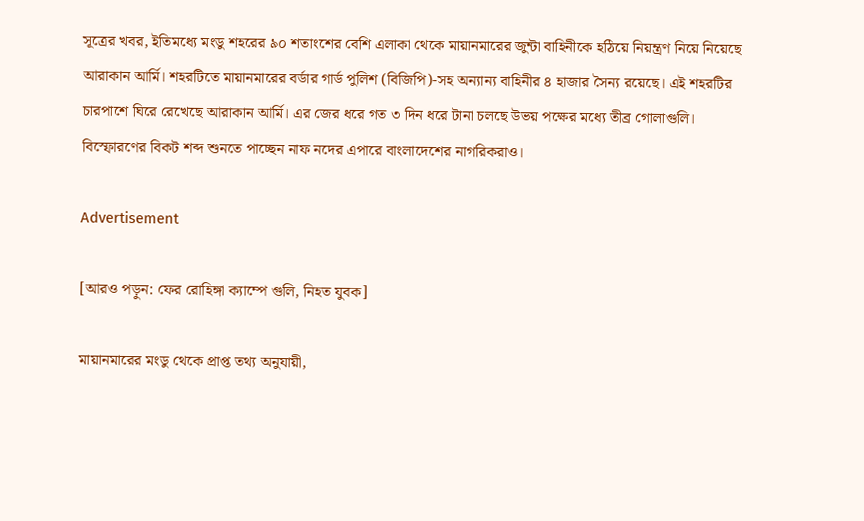সূত্রের খবর, ইতিমধ্যে মংডু শহরের ৯০ শতাংশের বেশি এলাকা থেকে মায়ানমারের জুন্টা বাহিনীকে হঠিয়ে নিয়ন্ত্রণ নিয়ে নিয়েছে আরাকান আর্মি। শহরটিতে মায়ানমারের বর্ডার গার্ড পুলিশ (বিজিপি)-সহ অন্যান্য বাহিনীর ৪ হাজার সৈন্য রয়েছে। এই শহরটির চারপাশে ঘিরে রেখেছে আরাকান আর্মি। এর জের ধরে গত ৩ দিন ধরে টানা চলছে উভয় পক্ষের মধ্যে তীব্র গোলাগুলি। বিস্ফোরণের বিকট শব্দ শুনতে পাচ্ছেন নাফ নদের এপারে বাংলাদেশের নাগরিকরাও।

Advertisement

[আরও পড়ুন: ফের রোহিঙ্গা ক্যাম্পে গুলি, নিহত যুবক]

মায়ানমারের মংডু থেকে প্রাপ্ত তথ্য অনুযায়ী,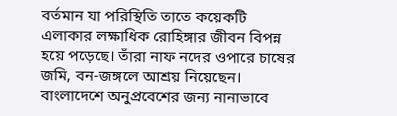বর্তমান যা পরিস্থিতি তাতে কয়েকটি এলাকার লক্ষাধিক রোহিঙ্গার জীবন বিপন্ন হয়ে পড়েছে। তাঁরা নাফ নদের ওপারে চাষের জমি, বন-জঙ্গলে আশ্রয় নিয়েছেন। বাংলাদেশে অনুপ্রবেশের জন্য নানাভাবে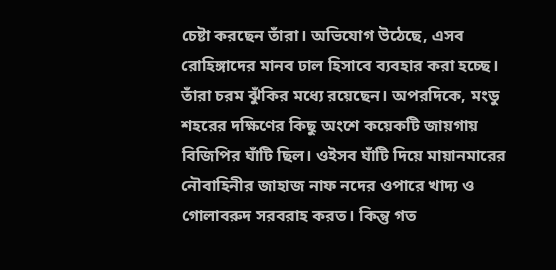চেষ্টা করছেন তাঁরা। অভিযোগ উঠেছে, এসব রোহিঙ্গাদের মানব ঢাল হিসাবে ব্যবহার করা হচ্ছে। তাঁরা চরম ঝুঁকির মধ্যে রয়েছেন। অপরদিকে, মংডু শহরের দক্ষিণের কিছু অংশে কয়েকটি জায়গায় বিজিপির ঘাঁটি ছিল। ওইসব ঘাঁটি দিয়ে মায়ানমারের নৌবাহিনীর জাহাজ নাফ নদের ওপারে খাদ্য ও গোলাবরুদ সরবরাহ করত। কিন্তু গত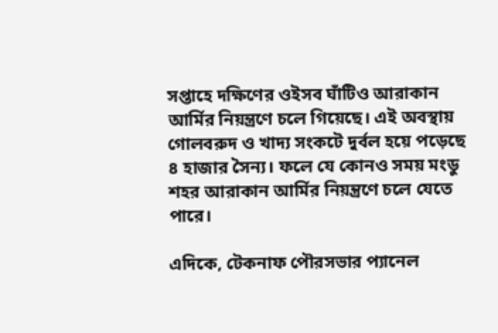সপ্তাহে দক্ষিণের ওইসব ঘাঁটিও আরাকান আর্মির নিয়ন্ত্রণে চলে গিয়েছে। এই অবস্থায় গোলবরুদ ও খাদ্য সংকটে দুর্বল হয়ে পড়েছে ৪ হাজার সৈন্য। ফলে যে কোনও সময় মংডু শহর আরাকান আর্মির নিয়ন্ত্রণে চলে যেতে পারে।

এদিকে, টেকনাফ পৌরসভার প্যানেল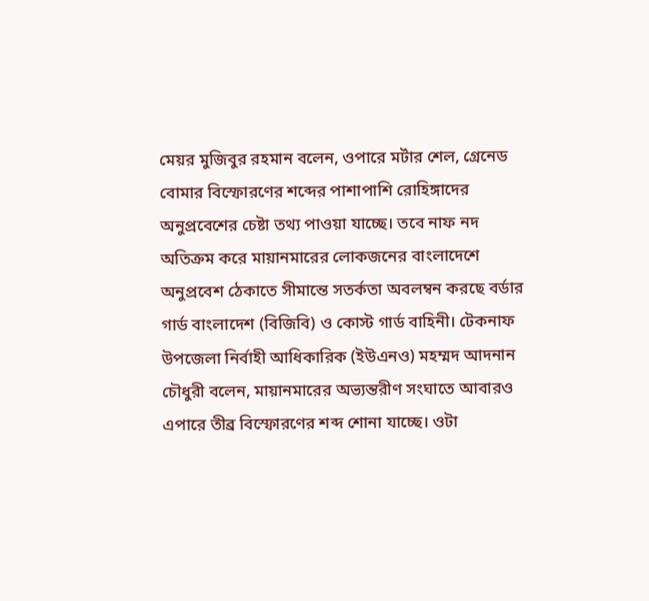মেয়র মুজিবুর রহমান বলেন, ওপারে মর্টার শেল, গ্রেনেড বোমার বিস্ফোরণের শব্দের পাশাপাশি রোহিঙ্গাদের অনুপ্রবেশের চেষ্টা তথ্য পাওয়া যাচ্ছে। তবে নাফ নদ অতিক্রম করে মায়ানমারের লোকজনের বাংলাদেশে অনুপ্রবেশ ঠেকাতে সীমান্তে সতর্কতা অবলম্বন করছে বর্ডার গার্ড বাংলাদেশ (বিজিবি) ও কোস্ট গার্ড বাহিনী। টেকনাফ উপজেলা নির্বাহী আধিকারিক (ইউএনও) মহম্মদ আদনান চৌধুরী বলেন, মায়ানমারের অভ্যন্তরীণ সংঘাতে আবারও এপারে তীব্র বিস্ফোরণের শব্দ শোনা যাচ্ছে। ওটা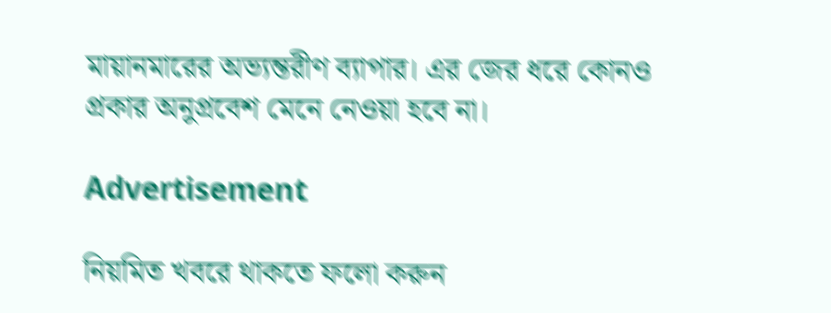মায়ানমারের অভ্যন্তরীণ ব্যাপার। এর জের ধরে কোনও প্রকার অনুপ্রবেশ মেনে নেওয়া হবে না।

Advertisement

নিয়মিত খবরে থাকতে ফলো করুন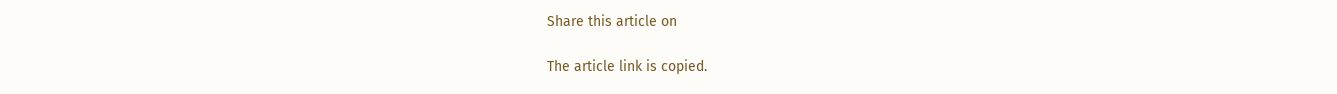Share this article on

The article link is copied.